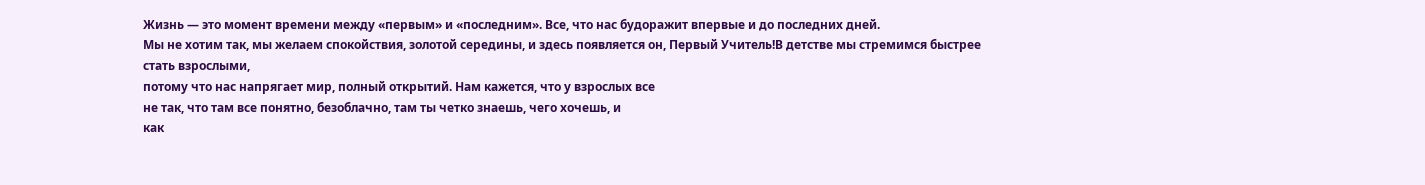Жизнь — это момент времени между «первым» и «последним». Все, что нас будоражит впервые и до последних дней.
Мы не хотим так, мы желаем спокойствия, золотой середины, и здесь появляется он, Первый Учитель!В детстве мы стремимся быстрее стать взрослыми,
потому что нас напрягает мир, полный открытий. Нам кажется, что у взрослых все
не так, что там все понятно, безоблачно, там ты четко знаешь, чего хочешь, и
как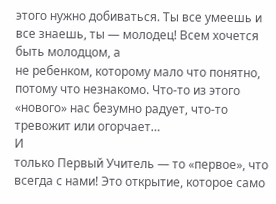этого нужно добиваться. Ты все умеешь и все знаешь, ты — молодец! Всем хочется быть молодцом, а
не ребенком, которому мало что понятно, потому что незнакомо. Что-то из этого
«нового» нас безумно радует, что-то тревожит или огорчает…
И
только Первый Учитель — то «первое», что всегда с нами! Это открытие, которое само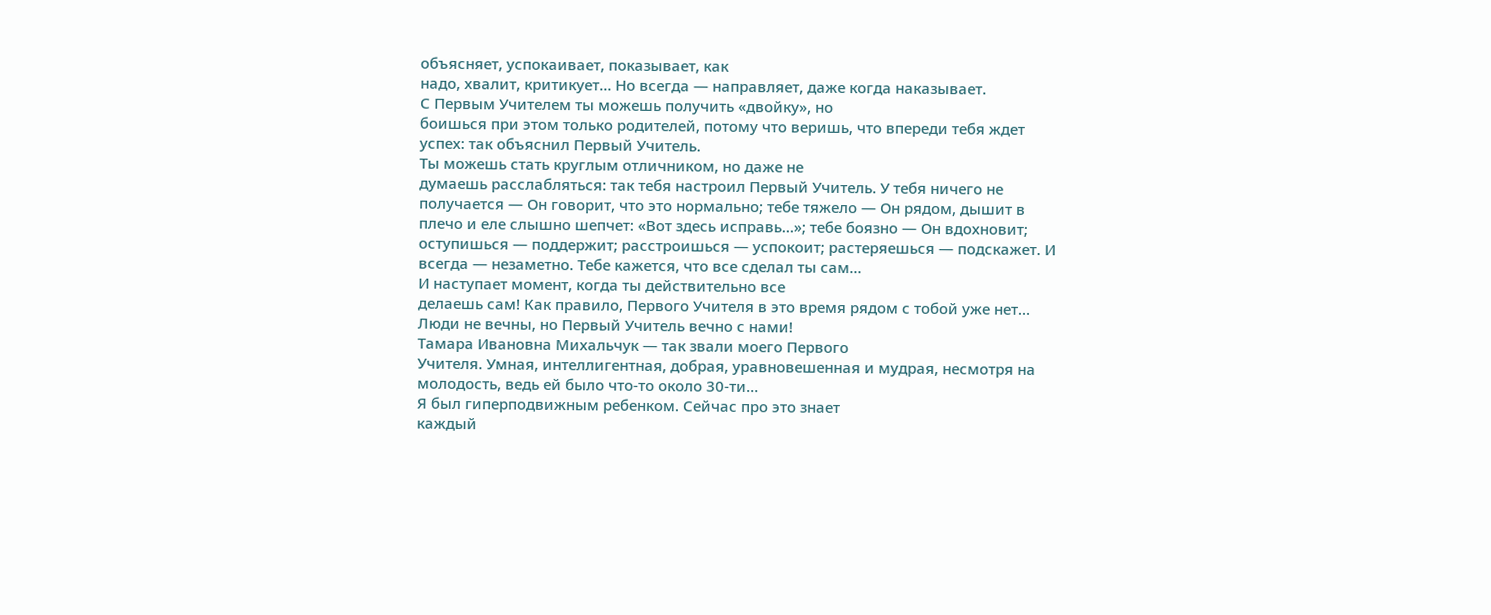объясняет, успокаивает, показывает, как
надо, хвалит, критикует… Но всегда — направляет, даже когда наказывает.
С Первым Учителем ты можешь получить «двойку», но
боишься при этом только родителей, потому что веришь, что впереди тебя ждет
успех: так объяснил Первый Учитель.
Ты можешь стать круглым отличником, но даже не
думаешь расслабляться: так тебя настроил Первый Учитель. У тебя ничего не
получается — Он говорит, что это нормально; тебе тяжело — Он рядом, дышит в
плечо и еле слышно шепчет: «Вот здесь исправь…»; тебе боязно — Он вдохновит;
оступишься — поддержит; расстроишься — успокоит; растеряешься — подскажет. И
всегда — незаметно. Тебе кажется, что все сделал ты сам…
И наступает момент, когда ты действительно все
делаешь сам! Как правило, Первого Учителя в это время рядом с тобой уже нет…
Люди не вечны, но Первый Учитель вечно с нами!
Тамара Ивановна Михальчук — так звали моего Первого
Учителя. Умная, интеллигентная, добрая, уравновешенная и мудрая, несмотря на
молодость, ведь ей было что-то около 30-ти…
Я был гиперподвижным ребенком. Сейчас про это знает
каждый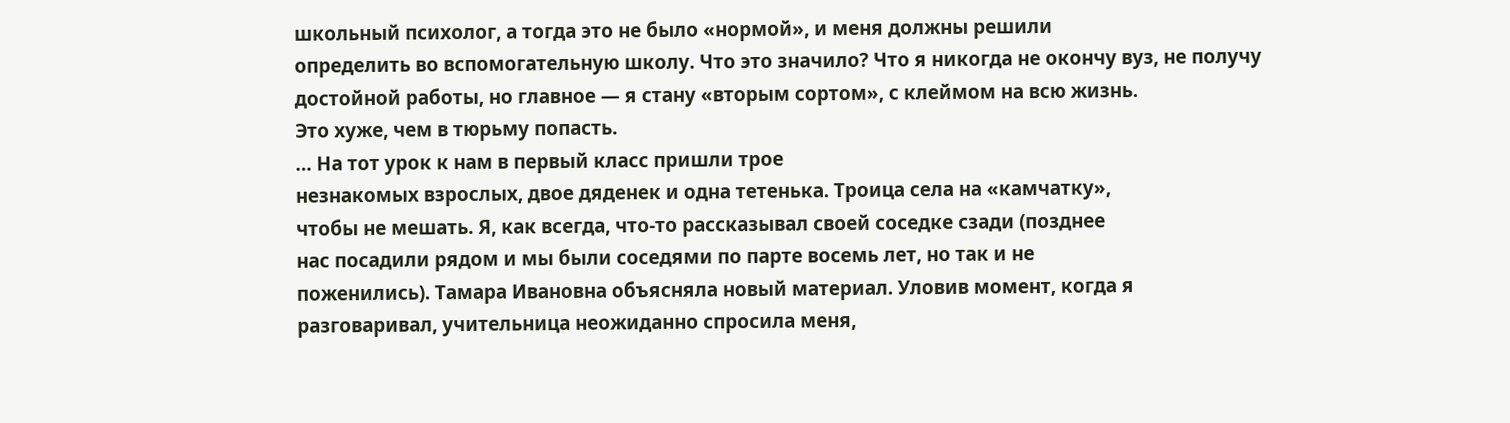школьный психолог, а тогда это не было «нормой», и меня должны решили
определить во вспомогательную школу. Что это значило? Что я никогда не окончу вуз, не получу
достойной работы, но главное — я стану «вторым сортом», с клеймом на всю жизнь.
Это хуже, чем в тюрьму попасть.
… На тот урок к нам в первый класс пришли трое
незнакомых взрослых, двое дяденек и одна тетенька. Троица села на «камчатку»,
чтобы не мешать. Я, как всегда, что-то рассказывал своей соседке сзади (позднее
нас посадили рядом и мы были соседями по парте восемь лет, но так и не
поженились). Тамара Ивановна объясняла новый материал. Уловив момент, когда я
разговаривал, учительница неожиданно спросила меня,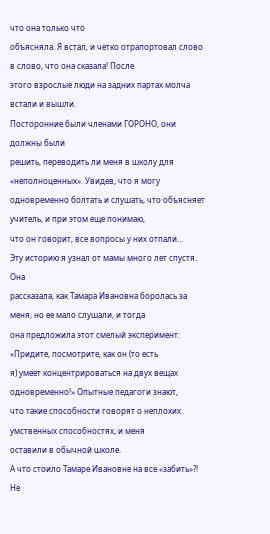что она только что
объясняла. Я встал, и четко отрапортовал слово в слово, что она сказала! После
этого взрослые люди на задних партах молча встали и вышли.
Посторонние были членами ГОРОНО, они должны были
решить, переводить ли меня в школу для «неполноценных». Увидев, что я могу
одновременно болтать и слушать, что объясняет учитель, и при этом еще понимаю,
что он говорит, все вопросы у них отпали…
Эту историю я узнал от мамы много лет спустя. Она
рассказала, как Тамара Ивановна боролась за меня, но ее мало слушали, и тогда
она предложила этот смелый эксперимент: «Придите, посмотрите, как он (то есть
я) умеет концентрироваться на двух вещах одновременно!» Опытные педагоги знают,
что такие способности говорят о неплохих умственных способностях, и меня
оставили в обычной школе.
А что стоило Тамаре Ивановне на все «забить»?! Не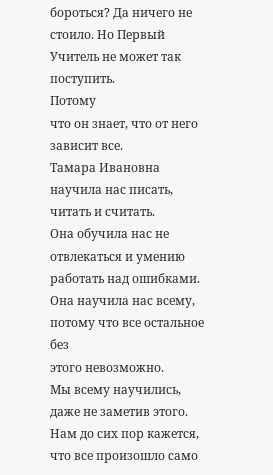бороться? Да ничего не стоило. Но Первый Учитель не может так поступить.
Потому
что он знает, что от него зависит все.
Тамара Ивановна научила нас писать, читать и считать.
Она обучила нас не отвлекаться и умению работать над ошибками. Она научила нас всему, потому что все остальное без
этого невозможно.
Мы всему научились, даже не заметив этого. Нам до сих пор кажется, что все произошло само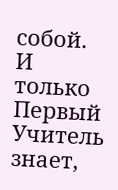собой. И только Первый Учитель знает,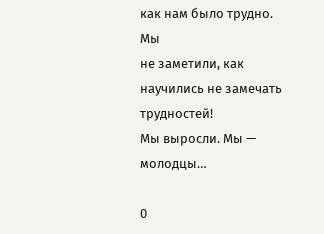как нам было трудно.
Мы
не заметили, как научились не замечать трудностей!
Мы выросли. Мы — молодцы…

0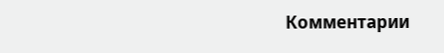Комментарии